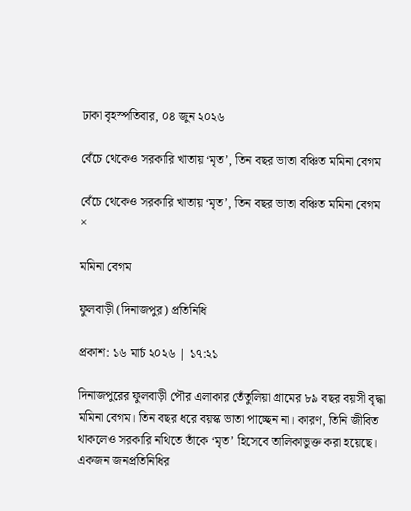ঢাকা বৃহস্পতিবার, ০৪ জুন ২০২৬

বেঁচে থেকেও সরকারি খাতায় ‘মৃত’, তিন বছর ভাতা বঞ্চিত মমিনা বেগম

বেঁচে থেকেও সরকারি খাতায় ‘মৃত’, তিন বছর ভাতা বঞ্চিত মমিনা বেগম
×

মমিনা বেগম

ফুলবাড়ী (দিনাজপুর) প্রতিনিধি

প্রকাশ: ১৬ মার্চ ২০২৬ | ১৭:২১

দিনাজপুরের ফুলবাড়ী পৌর এলাকার তেঁতুলিয়া গ্রামের ৮৯ বছর বয়সী বৃদ্ধা মমিনা বেগম। তিন বছর ধরে বয়স্ক ভাতা পাচ্ছেন না। কারণ, তিনি জীবিত থাকলেও সরকারি নথিতে তাঁকে ‘মৃত’ হিসেবে তালিকাভুক্ত করা হয়েছে। একজন জনপ্রতিনিধির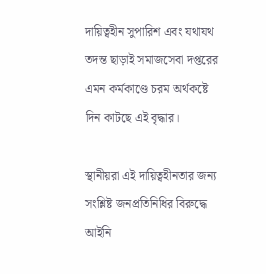দায়িত্বহীন সুপারিশ এবং যথাযথ তদন্ত ছাড়াই সমাজসেবা দপ্তরের এমন কর্মকাণ্ডে চরম অর্থকষ্টে দিন কাটছে এই বৃদ্ধার।

স্থানীয়রা এই দায়িত্বহীনতার জন্য সংশ্লিষ্ট জনপ্রতিনিধির বিরুদ্ধে আইনি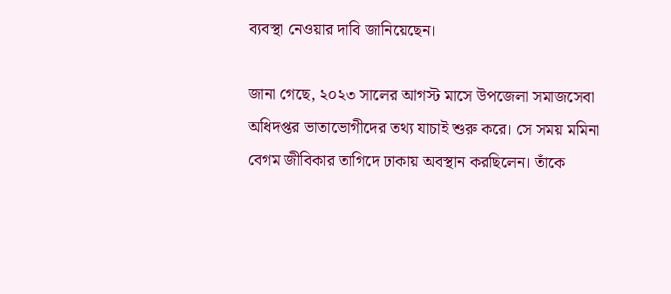ব্যবস্থা নেওয়ার দাবি জানিয়েছেন।

জানা গেছে, ২০২৩ সালের আগস্ট মাসে উপজেলা সমাজসেবা অধিদপ্তর ভাতাভোগীদের তথ্য যাচাই শুরু করে। সে সময় মমিনা বেগম জীবিকার তাগিদে ঢাকায় অবস্থান করছিলেন। তাঁকে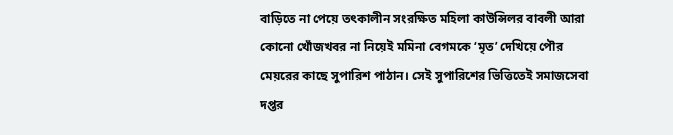বাড়িতে না পেয়ে তৎকালীন সংরক্ষিত মহিলা কাউন্সিলর বাবলী আরা কোনো খোঁজখবর না নিয়েই মমিনা বেগমকে ‘মৃত’ দেখিয়ে পৌর মেয়রের কাছে সুপারিশ পাঠান। সেই সুপারিশের ভিত্তিতেই সমাজসেবা দপ্তর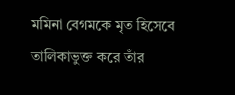মমিনা বেগমকে মৃত হিসেবে তালিকাভুক্ত করে তাঁর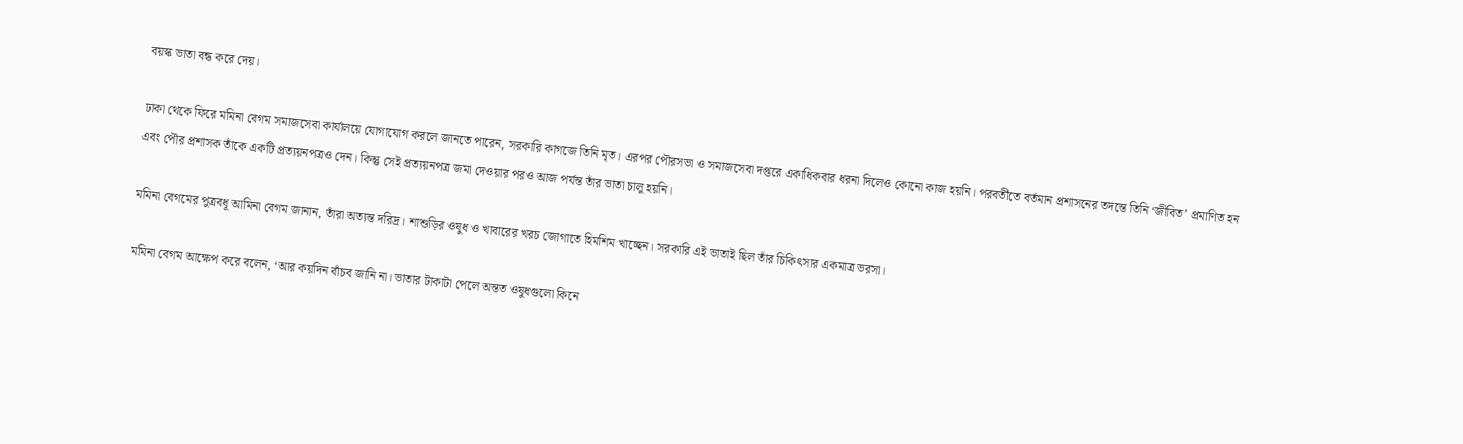বয়স্ক ভাতা বন্ধ করে দেয়।

ঢাকা থেকে ফিরে মমিনা বেগম সমাজসেবা কার্যালয়ে যোগাযোগ করলে জানতে পারেন, সরকারি কাগজে তিনি মৃত। এরপর পৌরসভা ও সমাজসেবা দপ্তরে একাধিকবার ধরনা দিলেও কোনো কাজ হয়নি। পরবর্তীতে বর্তমান প্রশাসনের তদন্তে তিনি ‘জীবিত’ প্রমাণিত হন এবং পৌর প্রশাসক তাঁকে একটি প্রত্যয়নপত্রও দেন। কিন্তু সেই প্রত্যয়নপত্র জমা দেওয়ার পরও আজ পর্যন্ত তাঁর ভাতা চালু হয়নি।

মমিনা বেগমের পুত্রবধূ আমিনা বেগম জানান, তাঁরা অত্যন্ত দরিদ্র। শাশুড়ির ওষুধ ও খাবারের খরচ জোগাতে হিমশিম খাচ্ছেন। সরকারি এই ভাতাই ছিল তাঁর চিকিৎসার একমাত্র ভরসা।

মমিনা বেগম আক্ষেপ করে বলেন, ‘আর কয়দিন বাঁচব জানি না। ভাতার টাকাটা পেলে অন্তত ওষুধগুলো কিনে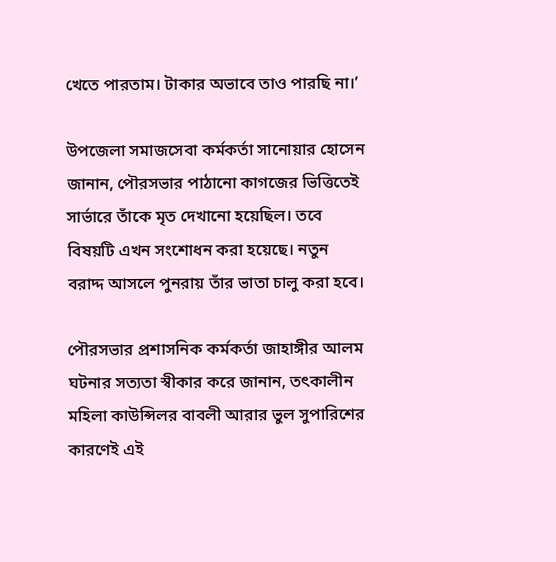খেতে পারতাম। টাকার অভাবে তাও পারছি না।’

উপজেলা সমাজসেবা কর্মকর্তা সানোয়ার হোসেন জানান, পৌরসভার পাঠানো কাগজের ভিত্তিতেই সার্ভারে তাঁকে মৃত দেখানো হয়েছিল। তবে বিষয়টি এখন সংশোধন করা হয়েছে। নতুন বরাদ্দ আসলে পুনরায় তাঁর ভাতা চালু করা হবে।

পৌরসভার প্রশাসনিক কর্মকর্তা জাহাঙ্গীর আলম ঘটনার সত্যতা স্বীকার করে জানান, তৎকালীন মহিলা কাউন্সিলর বাবলী আরার ভুল সুপারিশের কারণেই এই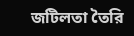জটিলতা তৈরি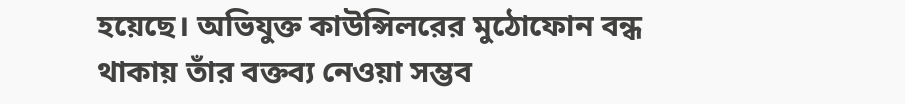হয়েছে। অভিযুক্ত কাউন্সিলরের মুঠোফোন বন্ধ থাকায় তাঁর বক্তব্য নেওয়া সম্ভব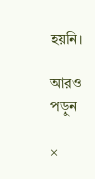হয়নি।

আরও পড়ুন

×